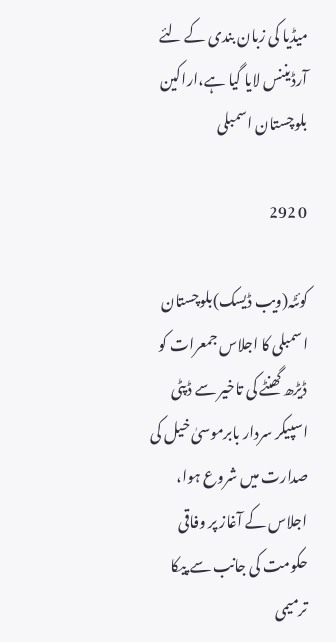میڈیا کی زبان بندی کے لئے آرڈیننس لایا گیا ہے،اراکین بلوچستان اسمبلی

0 292

کوئٹہ(ویب ڈیسک)بلوچستان اسمبلی کا اجلاس جمعرات کو ڈیڑھ گھنٹے کی تاخیر سے ڈپٹی اسپیکر سردار بابرموسیٰ خیل کی صدارت میں شروع ہوا، اجلاس کے آغاز پر وفاقی حکومت کی جانب سے پیکا ترمیمی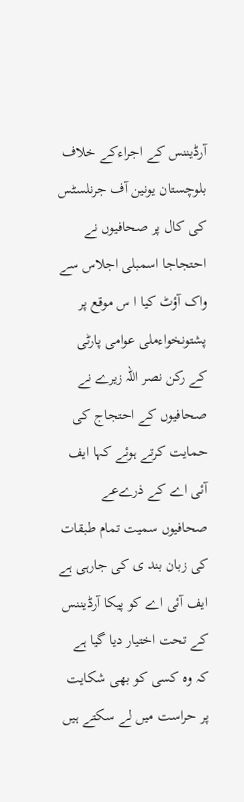آرڈیننس کے اجراءکے خلاف بلوچستان یونین آف جرنلسٹس کی کال پر صحافیوں نے احتجاجا اسمبلی اجلاس سے واک آؤٹ کیا ا س موقع پر پشتونخواءملی عوامی پارٹی کے رکن نصر اللہ زیرے نے صحافیوں کے احتجاج کی حمایت کرتے ہوئے کہا ایف آئی اے کے ذرےعے صحافیوں سمیت تمام طبقات کی زبان بند ی کی جارہی ہے ایف آئی اے کو پیکا آرڈیننس کے تحت اختیار دیا گیا ہے کہ وہ کسی کو بھی شکایت پر حراست میں لے سکتے ہیں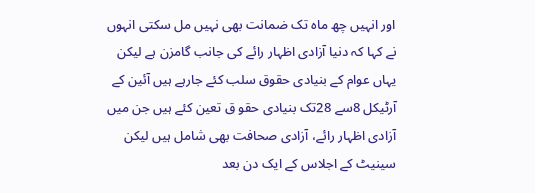اور انہیں چھ ماہ تک ضمانت بھی نہیں مل سکتی انہوں نے کہا کہ دنیا آزادی اظہار رائے کی جانب گامزن ہے لیکن یہاں عوام کے بنیادی حقوق سلب کئے جارہے ہیں آئین کے آرٹیکل 8سے 28تک بنیادی حقو ق تعین کئے ہیں جن میں آزادی اظہار رائے، آزادی صحافت بھی شامل ہیں لیکن سینیٹ کے اجلاس کے ایک دن بعد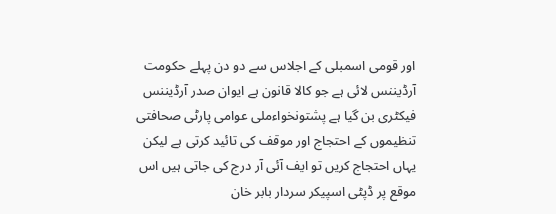اور قومی اسمبلی کے اجلاس سے دو دن پہلے حکومت آرڈیننس لائی ہے جو کالا قانون ہے ایوان صدر آرڈیننس فیکٹری بن گیا ہے پشتونخواءملی عوامی پارٹی صحافتی تنظیموں کے احتجاج اور موقف کی تائید کرتی ہے لیکن یہاں احتجاج کریں تو ایف آئی آر درج کی جاتی ہیں اس موقع پر ڈپٹی اسپیکر سردار بابر خان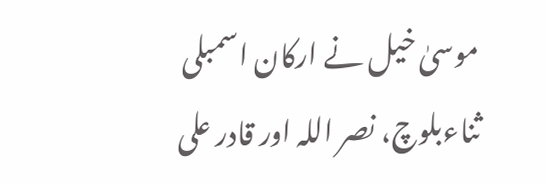موسیٰ خیل نے ارکان اسمبلی ثناءبلوچ، نصر اللہ اور قادر علی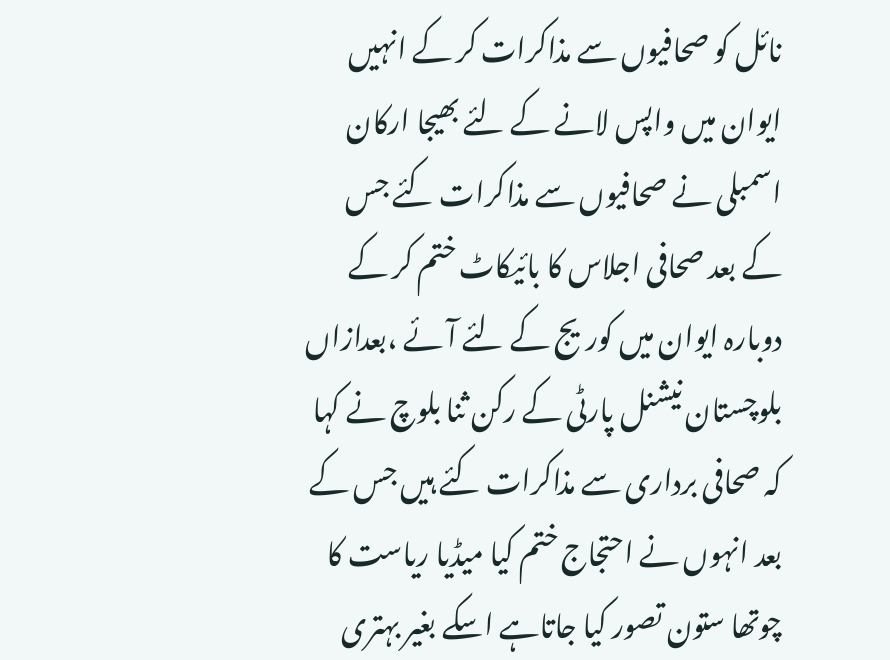نائل کو صحافیوں سے مذاکرات کر کے انہیں ایوان میں واپس لانے کے لئے بھیجا ارکان اسمبلی نے صحافیوں سے مذاکرات کئے جس کے بعد صحافی اجلاس کا بائیکاٹ ختم کر کے دوبارہ ایوان میں کوریج کے لئے آئے ،بعدازاں بلوچستان نیشنل پارٹی کے رکن ثنا بلوچ نے کہا کہ صحافی برداری سے مذاکرات کئے ہیں جس کے بعد انہوں نے احتجاج ختم کیا میڈیا ریاست کا چوتھا ستون تصور کیا جاتاہے اسکے بغیر بہتری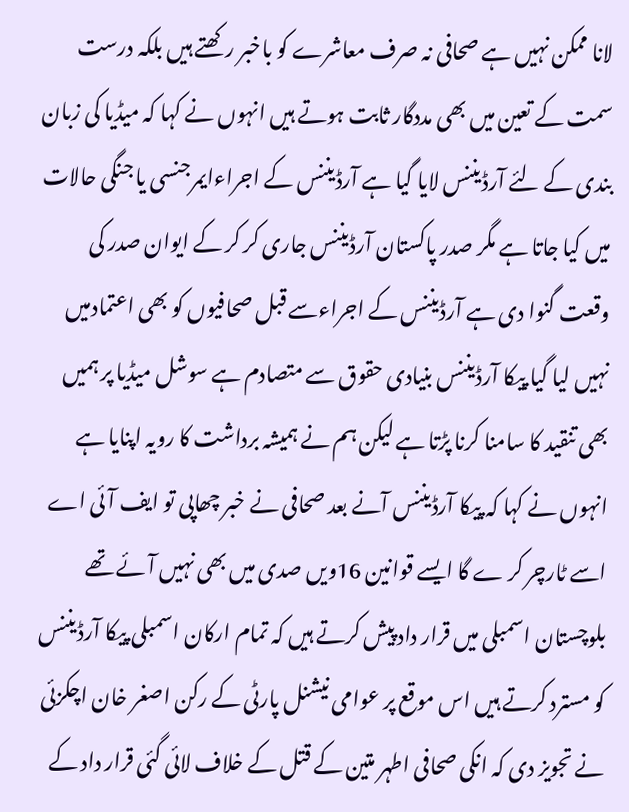لانا ممکن نہیں ہے صحافی نہ صرف معاشرے کو باخبر رکھتے ہیں بلکہ درست سمت کے تعین میں بھی مددگار ثابت ہوتے ہیں انہوں نے کہا کہ میڈیا کی زبان بندی کے لئے آرڈیننس لایا گیا ہے آرڈیننس کے اجراءایمرجنسی یا جنگی حالات میں کیا جاتا ہے مگر صدر پاکستان آرڈیننس جاری کر کر کے ایوان صدر کی وقعت گنوا دی ہے آرڈیننس کے اجراءسے قبل صحافیوں کو بھی اعتمادمیں نہیں لیا گیا پیکا آرڈیننس بنیادی حقوق سے متصادم ہے سوشل میڈیا پر ہمیں بھی تنقید کا سامنا کرنا پڑتا ہے لیکن ہم نے ہمیشہ برداشت کا رویہ اپنایا ہے انہوں نے کہا کہ پیکا آرڈیننس آنے بعد صحافی نے خبر چھاپی تو ایف آئی اے اسے ٹارچر کر ے گا ایسے قوانین 16ویں صدی میں بھی نہیں آئے تھے بلوچستان اسمبلی میں قرار داد پیش کرتے ہیں کہ تمام ارکان اسمبلی پیکا آرڈیننس کو مسترد کرتے ہیں اس موقع پر عوامی نیشنل پارٹی کے رکن اصغر خان اچکزئی نے تجویز دی کہ انکی صحافی اطہر متین کے قتل کے خلاف لائی گئی قرار داد کے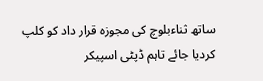ساتھ ثناءبلوچ کی مجوزہ قرار داد کو کلپ کردیا جائے تاہم ڈپٹی اسپیکر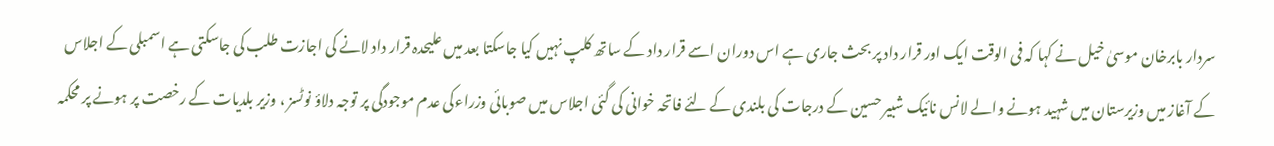سردار بابرخان موسیٰ خیل نے کہا کہ فی الوقت ایک اور قرار داد پر بحث جاری ہے اس دوران اسے قرار داد کے ساتھ کلپ نہیں کیا جاسکتا بعد میں علیحدہ قرار داد لانے کی اجازت طلب کی جاسکتی ہے اسمبلی کے اجلاس کے آغاز میں وزیرستان میں شہید ہونے والے لانس نائیک شبیر حسین کے درجات کی بلندی کے لئے فاتحہ خوانی کی گئی اجلاس میں صوبائی وزراءکی عدم موجودگی پر توجہ دلاؤ نوٹسز ، وزیر بلدیات کے رخصت پر ہونے پر محکمہ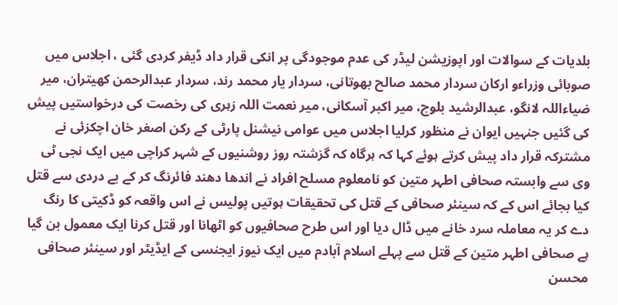بلدیات کے سوالات اور اپوزیشن لیڈر کی عدم موجودگی پر انکی قرار داد ڈیفر کردی گئی ، اجلاس میں صوبائی وزراءو ارکان سردار محمد صالح بھوتانی، سردار یار محمد رند، سردار عبدالرحمن کھیتران، میر ضیاءاللہ لانگو، عبدالرشید بلوچ، میر اکبر آسکانی، میر نعمت اللہ زہری کی رخصت کی درخواستیں پیش کی گئیں جنہیں ایوان نے منظور کرلیا اجلاس میں عوامی نیشنل پارٹی کے رکن اصغر خان اچکزئی نے مشترکہ قرار داد پیش کرتے ہوئے کہا کہ ہرگاہ کہ گزشتہ روز روشنیوں کے شہر کراچی میں ایک نجی ٹی وی سے وابستہ صحافی اطہر متین کو نامعلوم مسلح افراد نے اندھا دھند فائرنگ کر کے بے دردی سے قتل کیا بجائے اس کے کہ سینئر صحافی کے قتل کی تحقیقات ہوتیں پولیس نے اس واقعہ کو ڈکیتی کا رنگ دے کر یہ معاملہ سرد خانے میں ڈال دیا اور اس طرح صحافیوں کو اٹھانا اور قتل کرنا ایک معمول بن گیا ہے صحافی اطہر متین کے قتل سے پہلے اسلام آبادم میں ایک نیوز ایجنسی کے ایڈیٹر اور سینئر صحافی محسن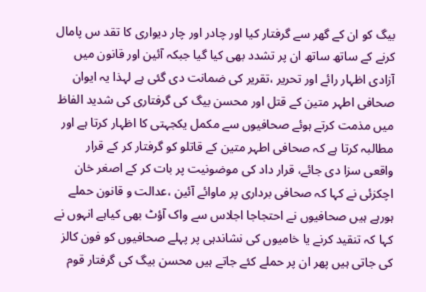بیگ کو ان کے گھر سے گرفتار کیا اور چادر اور چار دیواری کا تقد س پامال کرنے کے ساتھ ساتھ ان پر تشدد بھی کیا گیا جبکہ آئین اور قانون میں آزادی اظہار رائے اور تحریر ،تقریر کی ضمانت دی گئی ہے لہذا یہ ایوان صحافی اطہر متین کے قتل اور محسن بیگ کی گرفتاری کی شدید الفاظ میں مذمت کرتے ہوئے صحافیوں سے مکمل یکجہتی کا اظہار کرتا ہے اور مطالبہ کرتا ہے کہ صحافی اطہر متین کے قاتلو کو گرفتار کر کے قرار واقعی سزا دی جائے، قرار داد کی موضونیت پر بات کر کے اصغر خان اچکزئی نے کہا کہ صحافی برداری پر ماوائے آئین ،عدالت و قانون حملے ہورہے ہیں صحافیوں نے احتجاجا اجلاس سے واک آؤٹ بھی کیاہے انہوں نے کہا کہ تنقید کرنے یا خامیوں کی نشاندہی پر پہلے صحافیوں کو فون کالز کی جاتی ہیں پھر ان پر حملے کئے جاتے ہیں محسن بیگ کی گرفتار قوم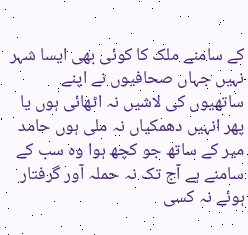کے سامنے ملک کا کوئی بھی ایسا شہر نہیں جہاں صحافیوں نے اپنے ساتھیوں کی لاشیں نہ اٹھائی ہوں یا پھر انہیں دھمکیاں نہ ملی ہوں حامد میر کے ساتھ جو کچھ ہوا وہ سب کے سامنے ہے آج تک نہ حملہ آور گرفتار ہوئے نہ کسی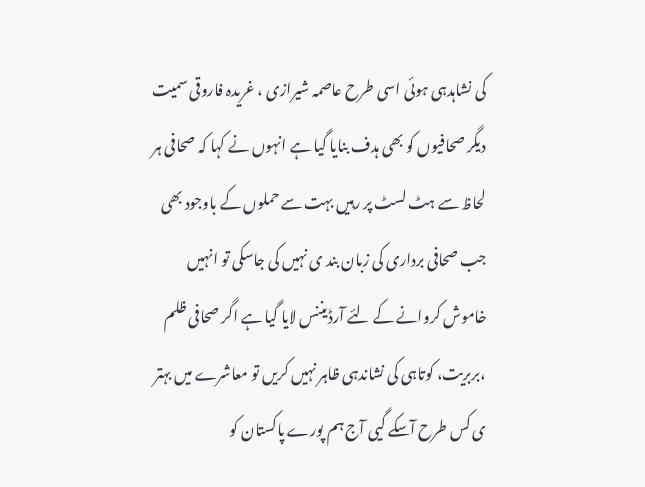کی نشاہدہی ہوئی اسی طرح عاصمہ شیرازی ، غریدہ فاروقی سمیت دیگر صحافیوں کو بھی ہدف بنایا گیا ہے انہوں نے کہا کہ صحافی ہر لحاظ سے ہٹ لسٹ پر رہیں بہت سے حملوں کے باوجود بھی جب صحافی برداری کی زبان بند ی نہیں کی جاسکی تو انہیں خاموش کروانے کے لئے آرڈیننس لایا گیا ہے اگر صحافی ظلم ،بربریت، کوتاہی کی نشاندہی ظاہر نہیں کریں تو معاشرے میں بہتر ی کس طرح آسکے گیی آج ہم پورے پاکستان کو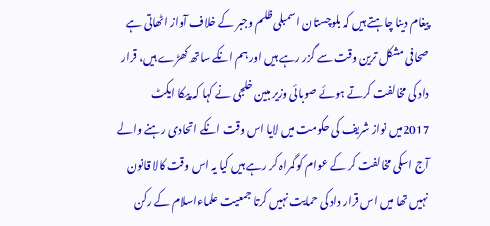پیغام دینا چاہتے ہیں کہ بلوچستان اسمبلی ظلم وجبر کے خلاف آواز اٹھاتی ہے صحافی مشکل ترین وقت سے گزر رہے ہیں اور ہم انکے ساتھ کھڑے ہیں، قرار داد کی مخالفت کرتے ہوئے صوبائی وزیر مبین خلجی نے کہا کہ پیکا ایکٹ 2017میں نواز شریف کی حکومت میں لایا اس وقت انکے اتحادی رہنے والے آج اسکی مخالفت کر کے عوام کو گمراہ کر رہے ہیں کیا یہ اس وقت کالا قانون نہیں تھا میں اس قرار داد کی حمایت نہیں کرتا جمعیت علماءاسلام کے رکن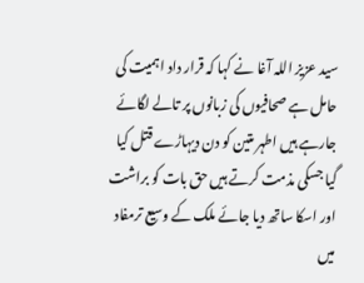سید عزیز اللہ آغا نے کہا کہ قرار داد اہمیت کی حامل ہے صحافیوں کی زبانوں پر تالے لگائے جارہے ہیں اطہر متین کو دن دیہاڑے قتل کیا گیا جسکی مذمت کرتے ہیں حق بات کو براشت اور اسکا ساتھ دیا جائے ملک کے وسیع ترمفاد میں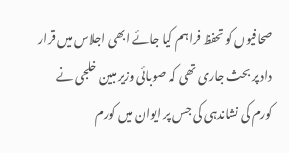صحافیوں کو تحفظ فراہم کیا جائے ابھی اجلاس میں قرار داد پر بحث جاری تھی کہ صوبائی وزیر مبین خلجی نے کورم کی نشاندہی کی جس پر ایوان میں کورم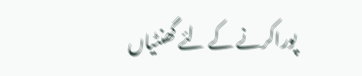پوراکرنے کے لئے گھنٹیاں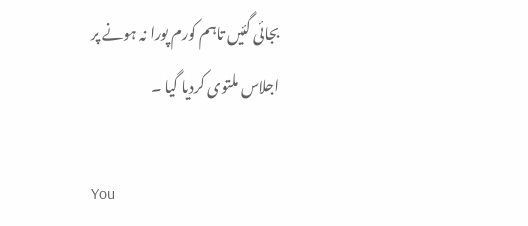بجائی گئیں تاہم کورم پورا نہ ہونے پر اجلاس ملتوی کردیا گیا ۔

You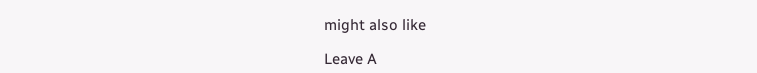might also like

Leave A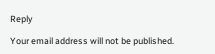Reply

Your email address will not be published.